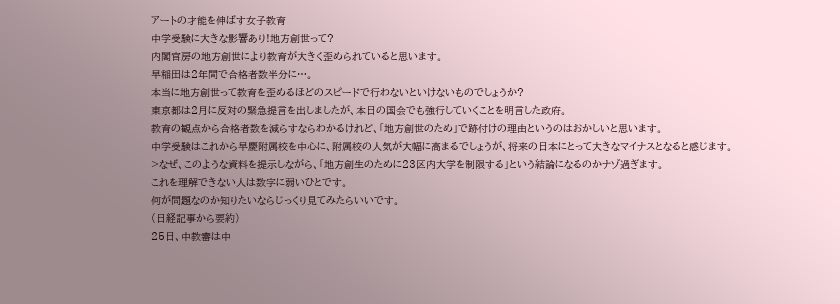アートの才能を伸ばす女子教育
中学受験に大きな影響あり!地方創世って?
内閣官房の地方創世により教育が大きく歪められていると思います。
早稲田は2年間で合格者数半分に…。
本当に地方創世って教育を歪めるほどのスピードで行わないといけないものでしょうか?
東京都は2月に反対の緊急提言を出しましたが、本日の国会でも強行していくことを明言した政府。
教育の観点から合格者数を減らすならわかるけれど、「地方創世のため」で跡付けの理由というのはおかしいと思います。
中学受験はこれから早慶附属校を中心に、附属校の人気が大幅に高まるでしょうが、将来の日本にとって大きなマイナスとなると感じます。
>なぜ、このような資料を提示しながら、「地方創生のために23区内大学を制限する」という結論になるのかナゾ過ぎます。
これを理解できない人は数字に弱いひとです。
何が問題なのか知りたいならじっくり見てみたらいいです。
(日経記事から要約)
25日、中教審は中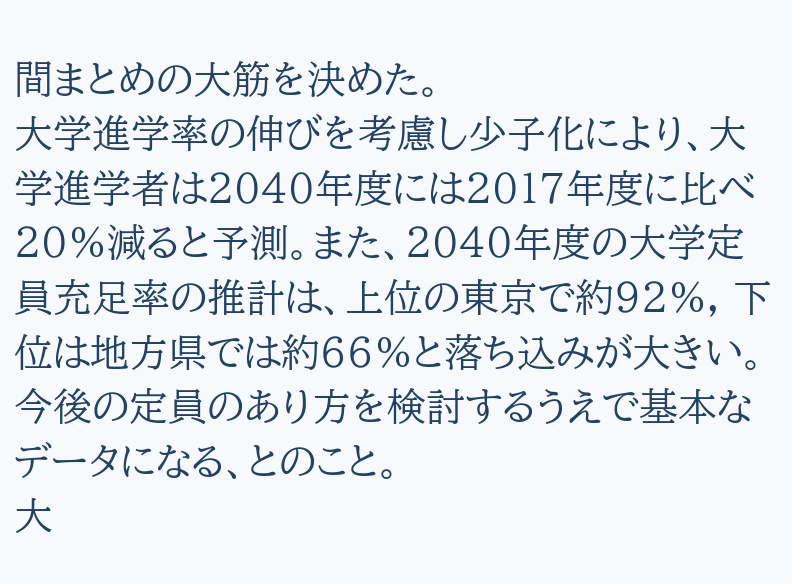間まとめの大筋を決めた。
大学進学率の伸びを考慮し少子化により、大学進学者は2040年度には2017年度に比べ20%減ると予測。また、2040年度の大学定員充足率の推計は、上位の東京で約92%, 下位は地方県では約66%と落ち込みが大きい。今後の定員のあり方を検討するうえで基本なデータになる、とのこと。
大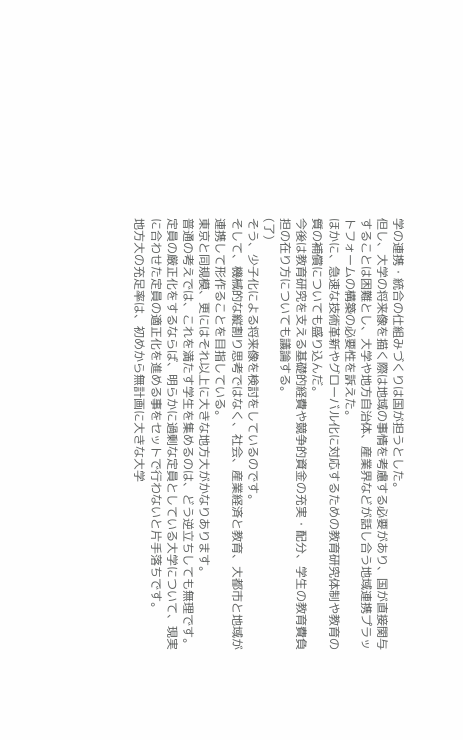学の連携・統合の仕組みづくりは国が担うとした。
但し、大学の将来像を描く際は地域の事情を考慮する必要があり、国が直接関与することは困難とし、大学や地方自治体、産業界などが話し合う地域連携プラットフォームの構築の必要性を訴えた。
ほかに、急速な技術革新やグローバル化に対応するための教育研究体制や教育の質の補償についても盛り込んだ。
今後は教育研究を支える基礎的経費や競争的資金の充実・配分、学生の教育費負担の在り方についても議論する。
(了)
そう、少子化による将来像を検討をしているのです。
そして、機械的な縦割り思考ではなく、社会、産業経済と教育、大都市と地域が連携して形作ることを目指している。
東京と同規模、更にはそれ以上に大きな地方大がかなりあります。
普通の考えでは、これを満たす学生を集めるのは、どう逆立ちしても無理です。
定員の厳正化をするならば、明らかに過剰な定員としている大学について、現実に合わせた定員の適正化を進める事をセットで行わないと片手落ちです。
地方大の充足率は、初めから無計画に大きな大学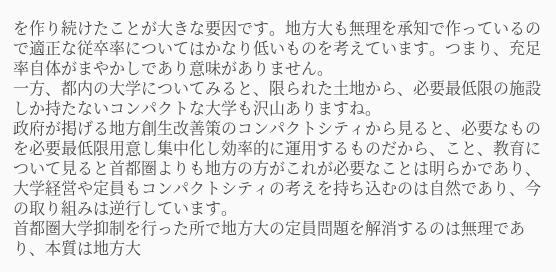を作り続けたことが大きな要因です。地方大も無理を承知で作っているので適正な従卒率についてはかなり低いものを考えています。つまり、充足率自体がまやかしであり意味がありません。
一方、都内の大学についてみると、限られた土地から、必要最低限の施設しか持たないコンパクトな大学も沢山ありますね。
政府が掲げる地方創生改善策のコンパクトシティから見ると、必要なものを必要最低限用意し集中化し効率的に運用するものだから、こと、教育について見ると首都圏よりも地方の方がこれが必要なことは明らかであり、大学経営や定員もコンパクトシティの考えを持ち込むのは自然であり、今の取り組みは逆行しています。
首都圏大学抑制を行った所で地方大の定員問題を解消するのは無理であり、本質は地方大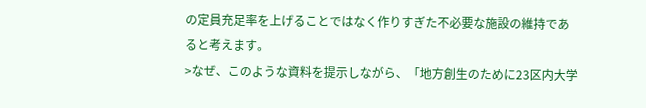の定員充足率を上げることではなく作りすぎた不必要な施設の維持であると考えます。
>なぜ、このような資料を提示しながら、「地方創生のために23区内大学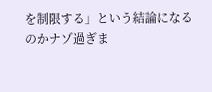を制限する」という結論になるのかナゾ過ぎま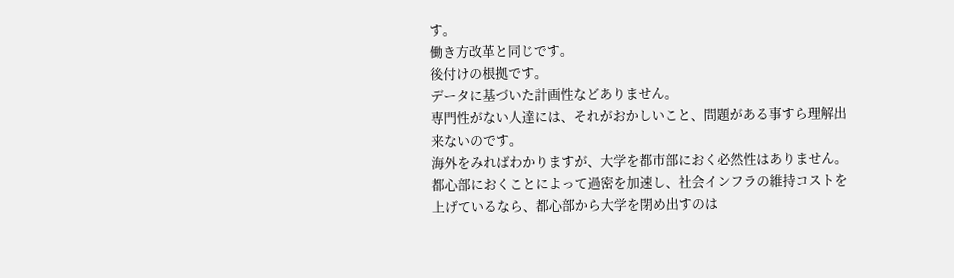す。
働き方改革と同じです。
後付けの根拠です。
データに基づいた計画性などありません。
専門性がない人達には、それがおかしいこと、問題がある事すら理解出来ないのです。
海外をみればわかりますが、大学を都市部におく必然性はありません。都心部におくことによって過密を加速し、社会インフラの維持コストを上げているなら、都心部から大学を閉め出すのは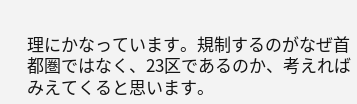理にかなっています。規制するのがなぜ首都圏ではなく、23区であるのか、考えればみえてくると思います。